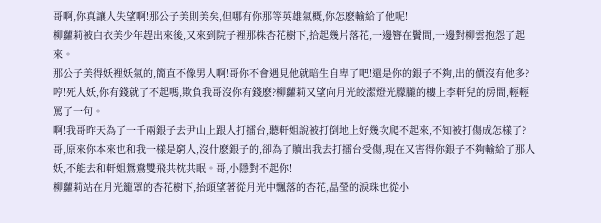哥啊,你真讓人失望啊!那公子美則美矣,但哪有你那等英雄氣概,你怎麽輸給了他呢!
柳蘿莉被白衣美少年趕出來後,又來到院子裡那株杏花樹下,拾起幾片落花,一邊簪在鬢間,一邊對柳雲抱怨了起來。
那公子美得妖裡妖氣的,簡直不像男人啊!哥你不會遇見他就暗生自卑了吧!還是你的銀子不夠,出的價沒有他多?
哼!死人妖,你有錢就了不起嗎,欺負我哥沒你有錢麽?柳蘿莉又望向月光皎潔燈光朦朧的樓上李軒兒的房間,輕輕罵了一句。
啊!我哥昨天為了一千兩銀子去尹山上跟人打擂台,聽軒姐說被打倒地上好幾次爬不起來,不知被打傷成怎樣了?
哥,原來你本來也和我一樣是窮人,沒什麽銀子的,卻為了贖出我去打擂台受傷,現在又害得你銀子不夠輸給了那人妖,不能去和軒姐鴛鴦雙飛共枕共眠。哥,小隱對不起你!
柳蘿莉站在月光籠罩的杏花樹下,抬頭望著從月光中飄落的杏花,晶瑩的淚珠也從小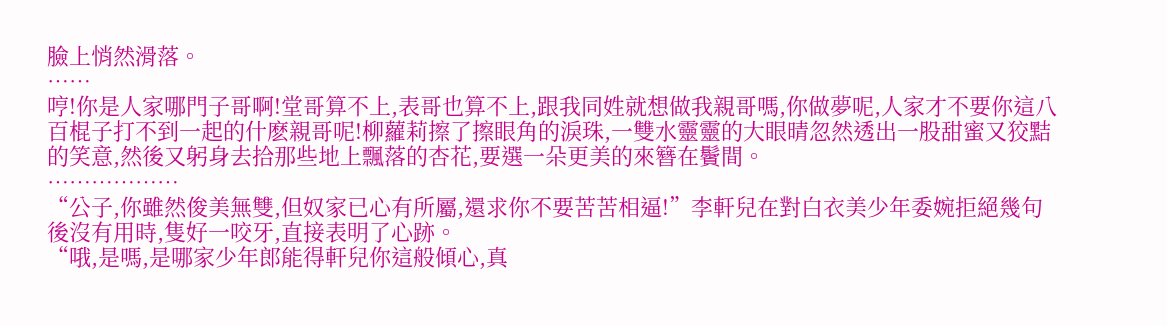臉上悄然滑落。
……
哼!你是人家哪門子哥啊!堂哥算不上,表哥也算不上,跟我同姓就想做我親哥嗎,你做夢呢,人家才不要你這八百棍子打不到一起的什麽親哥呢!柳蘿莉擦了擦眼角的淚珠,一雙水靈靈的大眼晴忽然透出一股甜蜜又狡黠的笑意,然後又躬身去拾那些地上飄落的杏花,要選一朵更美的來簪在鬢間。
………………
“公子,你雖然俊美無雙,但奴家已心有所屬,還求你不要苦苦相逼!”李軒兒在對白衣美少年委婉拒絕幾句後沒有用時,隻好一咬牙,直接表明了心跡。
“哦,是嗎,是哪家少年郎能得軒兒你這般傾心,真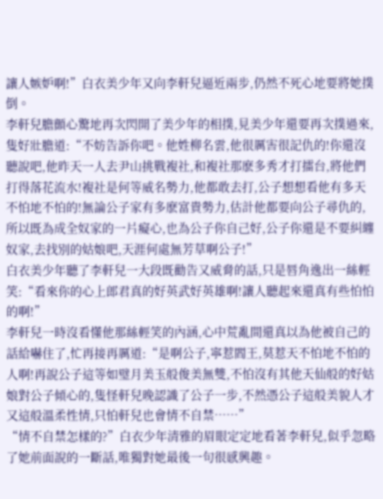讓人嫉妒啊!”白衣美少年又向李軒兒逼近兩步,仍然不死心地要將她撲倒。
李軒兒膽顫心驚地再次閃開了美少年的相撲,見美少年還要再次撲過來,隻好壯膽道:“不妨告訴你吧。他姓柳名雲,他很厲害很記仇的!你還沒聽說吧,他昨天一人去尹山挑戰複社,和複社那麽多秀才打擂台,將他們打得落花流水!複社是何等威名勢力,他都敢去打,公子想想看他有多天不怕地不怕的!無論公子家有多麽富貴勢力,估計他都要向公子尋仇的,所以既為成全奴家的一片癡心,也為公子你自己好,公子你還是不要糾纏奴家,去找別的姑娘吧,天涯何處無芳草啊公子!”
白衣美少年聽了李軒兒一大段既勸告又威脅的話,只是唇角逸出一絲輕笑:“看來你的心上郎君真的好英武好英雄啊!讓人聽起來還真有些怕怕的啊!”
李軒兒一時沒看懂他那絲輕笑的內涵,心中荒亂間還真以為他被自己的話給嚇住了,忙再接再厲道:“是啊公子,寧惹閻王,莫惹天不怕地不怕的人啊!再說公子這等如璧月美玉般俊美無雙,不怕沒有其他天仙般的好姑娘對公子傾心的,隻怪軒兒晚認識了公子一步,不然憑公子這般美貌人才又這般溫柔性情,只怕軒兒也會情不自禁……”
“情不自禁怎樣的?”白衣少年清雅的眉眼定定地看著李軒兒,似乎忽略了她前面說的一斷話,唯獨對她最後一句很感興趣。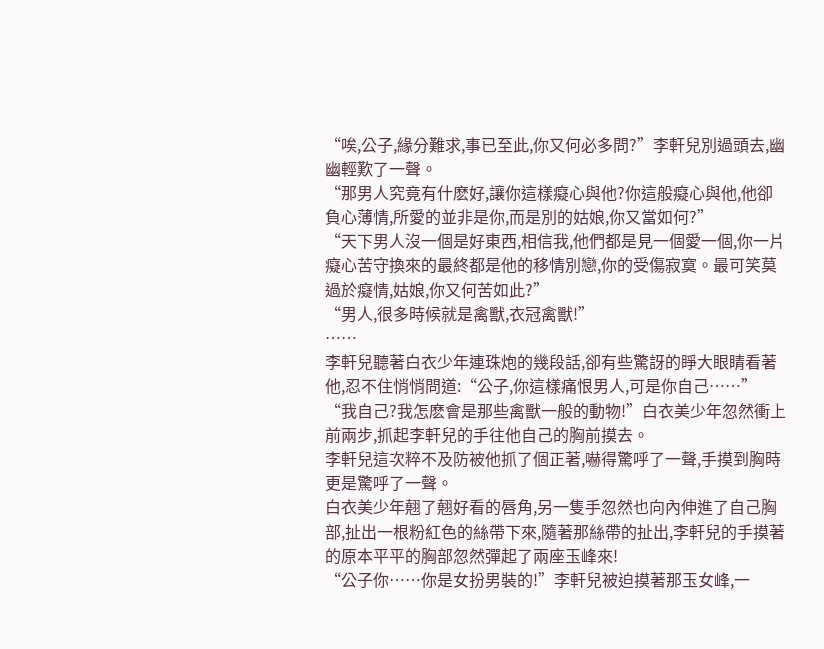“唉,公子,緣分難求,事已至此,你又何必多問?”李軒兒別過頭去,幽幽輕歎了一聲。
“那男人究竟有什麽好,讓你這樣癡心與他?你這般癡心與他,他卻負心薄情,所愛的並非是你,而是別的姑娘,你又當如何?”
“天下男人沒一個是好東西,相信我,他們都是見一個愛一個,你一片癡心苦守換來的最終都是他的移情別戀,你的受傷寂寞。最可笑莫過於癡情,姑娘,你又何苦如此?”
“男人,很多時候就是禽獸,衣冠禽獸!”
……
李軒兒聽著白衣少年連珠炮的幾段話,卻有些驚訝的睜大眼睛看著他,忍不住悄悄問道:“公子,你這樣痛恨男人,可是你自己……”
“我自己?我怎麽會是那些禽獸一般的動物!”白衣美少年忽然衝上前兩步,抓起李軒兒的手往他自己的胸前摸去。
李軒兒這次粹不及防被他抓了個正著,嚇得驚呼了一聲,手摸到胸時更是驚呼了一聲。
白衣美少年翹了翹好看的唇角,另一隻手忽然也向內伸進了自己胸部,扯出一根粉紅色的絲帶下來,隨著那絲帶的扯出,李軒兒的手摸著的原本平平的胸部忽然彈起了兩座玉峰來!
“公子你……你是女扮男裝的!”李軒兒被迫摸著那玉女峰,一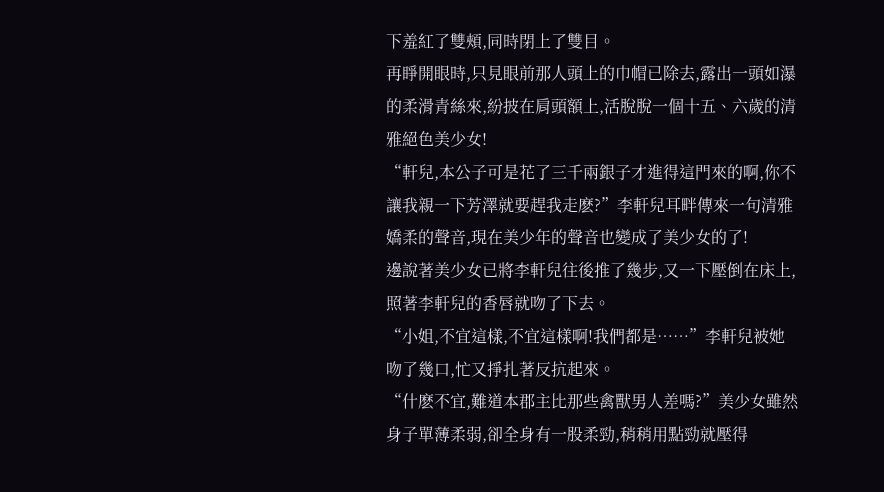下羞紅了雙頰,同時閉上了雙目。
再睜開眼時,只見眼前那人頭上的巾帽已除去,露出一頭如瀑的柔滑青絲來,紛披在肩頭額上,活脫脫一個十五、六歲的清雅絕色美少女!
“軒兒,本公子可是花了三千兩銀子才進得這門來的啊,你不讓我親一下芳澤就要趕我走麽?”李軒兒耳畔傳來一句清雅嬌柔的聲音,現在美少年的聲音也變成了美少女的了!
邊說著美少女已將李軒兒往後推了幾步,又一下壓倒在床上,照著李軒兒的香唇就吻了下去。
“小姐,不宜這樣,不宜這樣啊!我們都是……”李軒兒被她吻了幾口,忙又掙扎著反抗起來。
“什麽不宜,難道本郡主比那些禽獸男人差嗎?”美少女雖然身子單薄柔弱,卻全身有一股柔勁,稍稍用點勁就壓得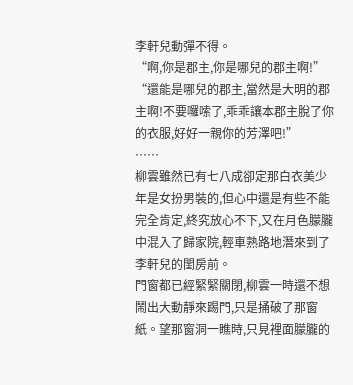李軒兒動彈不得。
“啊,你是郡主,你是哪兒的郡主啊!”
“還能是哪兒的郡主,當然是大明的郡主啊!不要囉嗦了,乖乖讓本郡主脫了你的衣服,好好一親你的芳澤吧!”
……
柳雲雖然已有七八成卻定那白衣美少年是女扮男裝的,但心中還是有些不能完全肯定,終究放心不下,又在月色朦朧中混入了歸家院,輕車熟路地潛來到了李軒兒的閨房前。
門窗都已經緊緊關閉,柳雲一時還不想鬧出大動靜來踢門,只是捅破了那窗紙。望那窗洞一瞧時,只見裡面朦朧的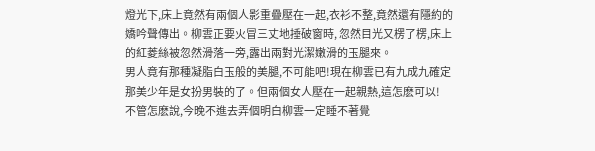燈光下,床上竟然有兩個人影重疊壓在一起,衣衫不整,竟然還有隱約的嬌吟聲傳出。柳雲正要火冒三丈地捶破窗時, 忽然目光又楞了楞,床上的紅菱絲被忽然滑落一旁,露出兩對光潔嫩滑的玉腿來。
男人竟有那種凝脂白玉般的美腿,不可能吧!現在柳雲已有九成九確定那美少年是女扮男裝的了。但兩個女人壓在一起親熱,這怎麽可以!
不管怎麽說,今晚不進去弄個明白柳雲一定睡不著覺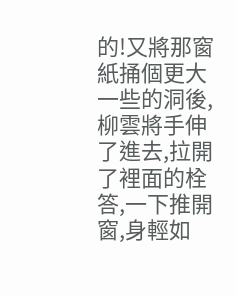的!又將那窗紙捅個更大一些的洞後,柳雲將手伸了進去,拉開了裡面的栓答,一下推開窗,身輕如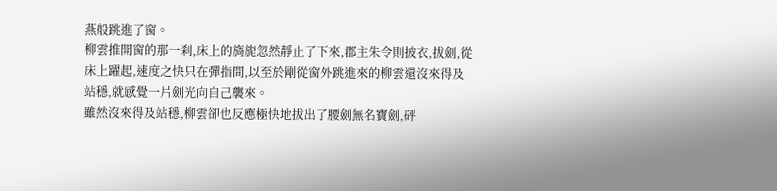燕般跳進了窗。
柳雲推開窗的那一刹,床上的旖旎忽然靜止了下來,郡主朱令則披衣,拔劍,從床上躍起,速度之快只在彈指間,以至於剛從窗外跳進來的柳雲還沒來得及站穩,就感覺一片劍光向自己襲來。
雖然沒來得及站穩,柳雲卻也反應極快地拔出了腰劍無名寶劍,砰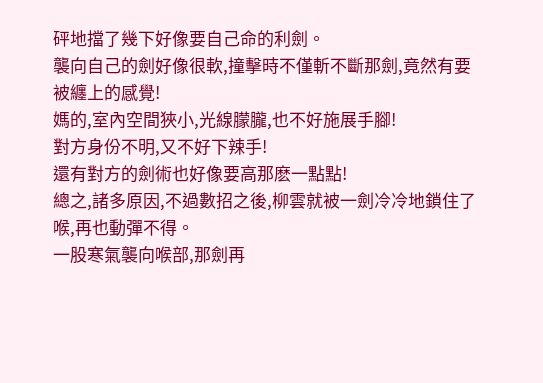砰地擋了幾下好像要自己命的利劍。
襲向自己的劍好像很軟,撞擊時不僅斬不斷那劍,竟然有要被纏上的感覺!
媽的,室內空間狹小,光線朦朧,也不好施展手腳!
對方身份不明,又不好下辣手!
還有對方的劍術也好像要高那麽一點點!
總之,諸多原因,不過數招之後,柳雲就被一劍冷冷地鎖住了喉,再也動彈不得。
一股寒氣襲向喉部,那劍再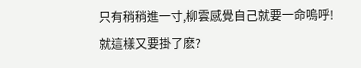只有稍稍進一寸,柳雲感覺自己就要一命嗚呼!
就這樣又要掛了麽?